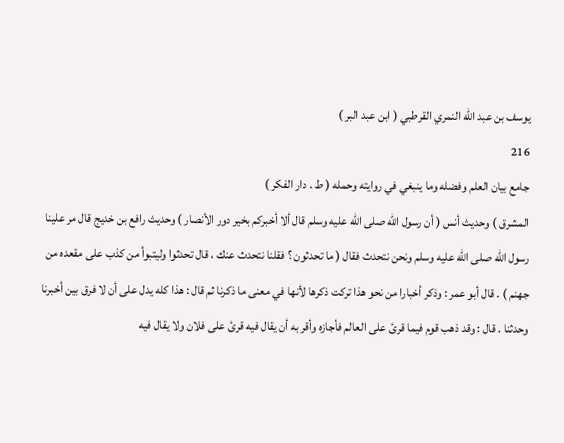يوسف بن عبد الله النمري القرطبي ( ابن عبد البر )
216
جامع بيان العلم وفضله وما ينبغي في روايته وحمله ( ط . دار الفكر )
المشرق ) وحديث أنس ( أن رسول اللّه صلى اللّه عليه وسلم قال ألا أخبركم بخير دور الأنصار ) وحديث رافع بن خديج قال مر علينا رسول اللّه صلى اللّه عليه وسلم ونحن نتحدث فقال ( ما تحدثون ؟ فقلنا نتحدث عنك ، قال تحدثوا وليتبوأ من كذب على مقعده من جهنم ) . قال أبو عمر : وذكر أخبارا من نحو هذا تركت ذكرها لأنها في معنى ما ذكرنا ثم قال : هذا كله يدل على أن لا فرق بين أخبرنا وحدثنا . قال : وقد ذهب قوم فيما قرئ على العالم فأجازه وأقر به أن يقال فيه قرئ على فلان ولا يقال فيه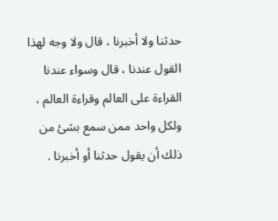حدثنا ولا أخبرنا ، قال ولا وجه لهذا القول عندنا ، قال وسواء عندنا القراءة على العالم وقراءة العالم ، ولكل واحد ممن سمع بشئ من ذلك أن يقول حدثنا أو أخبرنا .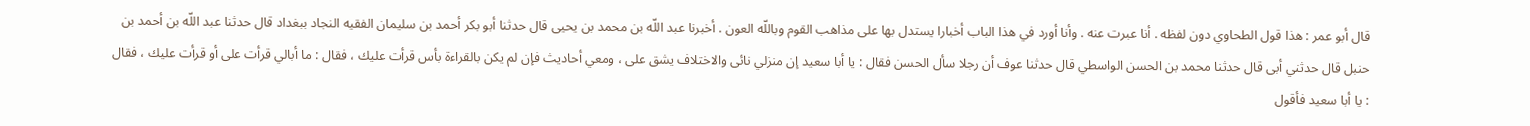قال أبو عمر : هذا قول الطحاوي دون لفظه . أنا عبرت عنه . وأنا أورد في هذا الباب أخبارا يستدل بها على مذاهب القوم وباللّه العون . أخبرنا عبد اللّه بن محمد بن يحيى قال حدثنا أبو بكر أحمد بن سليمان الفقيه النجاد ببغداد قال حدثنا عبد اللّه بن أحمد بن حنبل قال حدثني أبى قال حدثنا محمد بن الحسن الواسطي قال حدثنا عوف أن رجلا سأل الحسن فقال : يا أبا سعيد إن منزلي نائى والاختلاف يشق على ، ومعي أحاديث فإن لم يكن بالقراءة بأس قرأت عليك ، فقال : ما أبالي قرأت على أو قرأت عليك ، فقال : يا أبا سعيد فأقول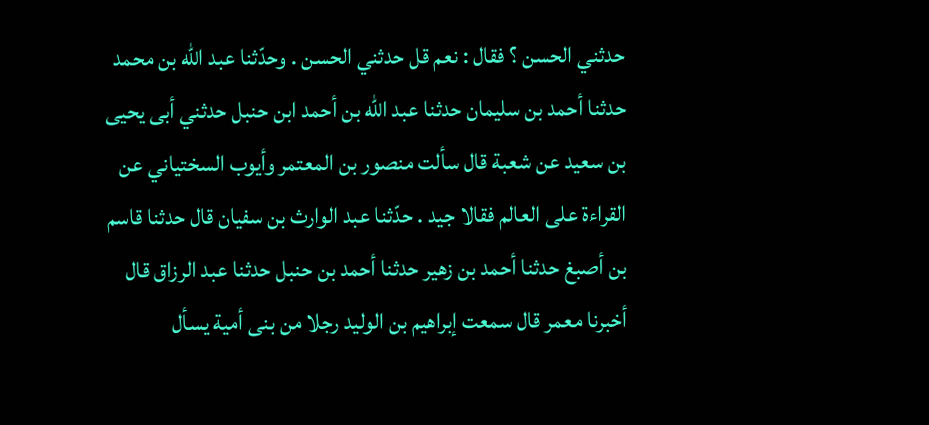حدثني الحسن ؟ فقال : نعم قل حدثني الحسن . وحدّثنا عبد اللّه بن محمد حدثنا أحمد بن سليمان حدثنا عبد اللّه بن أحمد ابن حنبل حدثني أبى يحيى بن سعيد عن شعبة قال سألت منصور بن المعتمر وأيوب السختياني عن القراءة على العالم فقالا جيد . حدّثنا عبد الوارث بن سفيان قال حدثنا قاسم بن أصبغ حدثنا أحمد بن زهير حدثنا أحمد بن حنبل حدثنا عبد الرزاق قال أخبرنا معمر قال سمعت إبراهيم بن الوليد رجلا من بنى أمية يسأل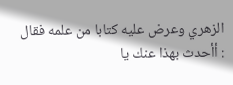الزهري وعرض عليه كتابا من علمه فقال : أأحدث بهذا عنك يا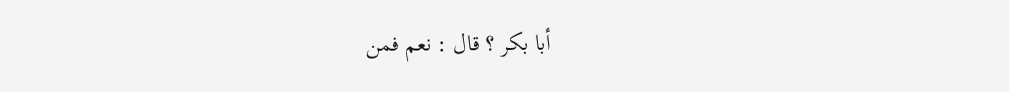أبا بكر ؟ قال : نعم فمن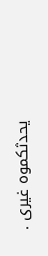يحدثكموه غيرى .